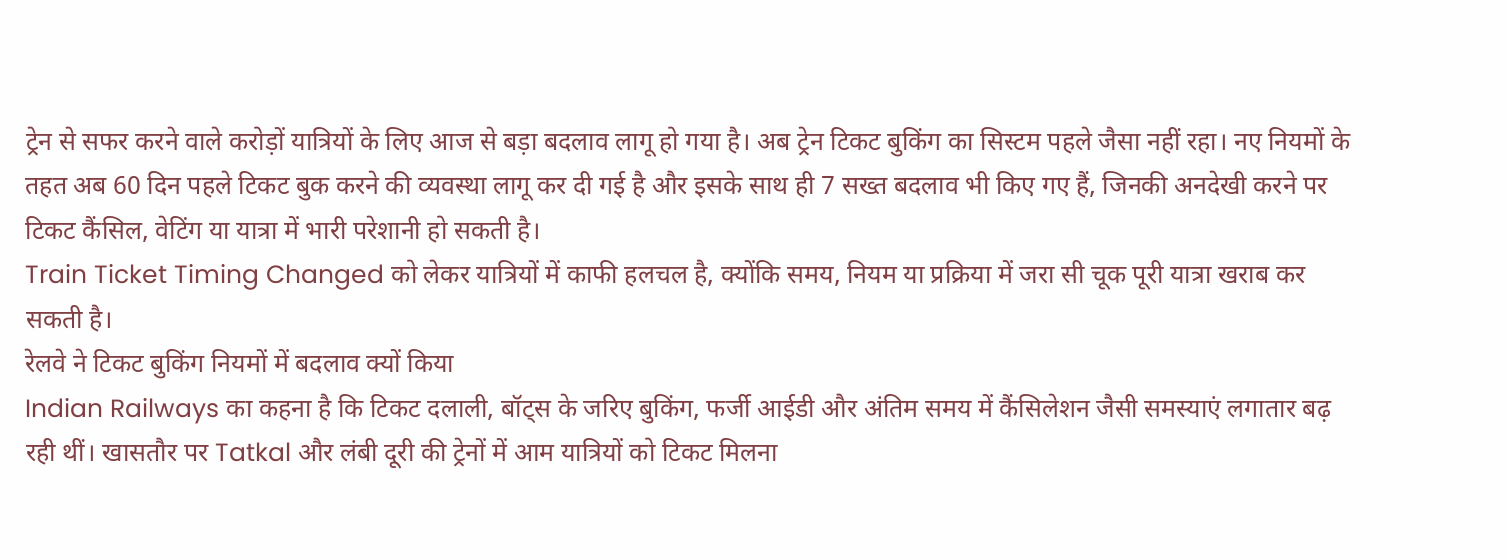ट्रेन से सफर करने वाले करोड़ों यात्रियों के लिए आज से बड़ा बदलाव लागू हो गया है। अब ट्रेन टिकट बुकिंग का सिस्टम पहले जैसा नहीं रहा। नए नियमों के तहत अब 60 दिन पहले टिकट बुक करने की व्यवस्था लागू कर दी गई है और इसके साथ ही 7 सख्त बदलाव भी किए गए हैं, जिनकी अनदेखी करने पर टिकट कैंसिल, वेटिंग या यात्रा में भारी परेशानी हो सकती है।
Train Ticket Timing Changed को लेकर यात्रियों में काफी हलचल है, क्योंकि समय, नियम या प्रक्रिया में जरा सी चूक पूरी यात्रा खराब कर सकती है।
रेलवे ने टिकट बुकिंग नियमों में बदलाव क्यों किया
Indian Railways का कहना है कि टिकट दलाली, बॉट्स के जरिए बुकिंग, फर्जी आईडी और अंतिम समय में कैंसिलेशन जैसी समस्याएं लगातार बढ़ रही थीं। खासतौर पर Tatkal और लंबी दूरी की ट्रेनों में आम यात्रियों को टिकट मिलना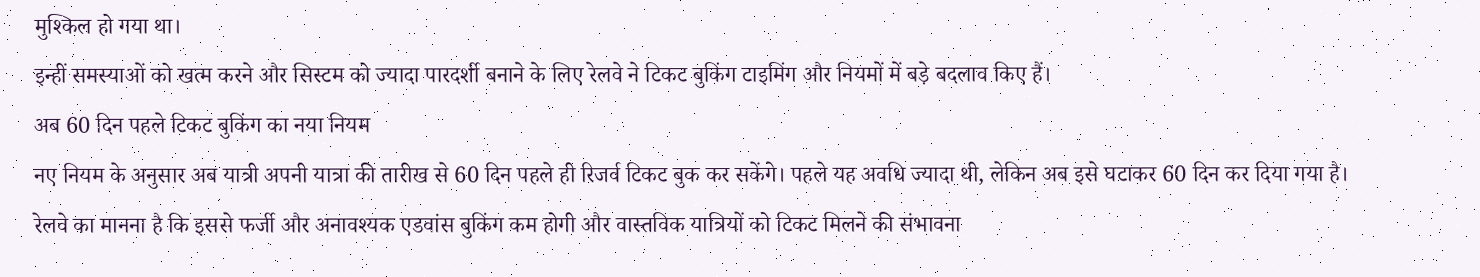मुश्किल हो गया था।
इन्हीं समस्याओं को खत्म करने और सिस्टम को ज्यादा पारदर्शी बनाने के लिए रेलवे ने टिकट बुकिंग टाइमिंग और नियमों में बड़े बदलाव किए हैं।
अब 60 दिन पहले टिकट बुकिंग का नया नियम
नए नियम के अनुसार अब यात्री अपनी यात्रा की तारीख से 60 दिन पहले ही रिजर्व टिकट बुक कर सकेंगे। पहले यह अवधि ज्यादा थी, लेकिन अब इसे घटाकर 60 दिन कर दिया गया है।
रेलवे का मानना है कि इससे फर्जी और अनावश्यक एडवांस बुकिंग कम होगी और वास्तविक यात्रियों को टिकट मिलने की संभावना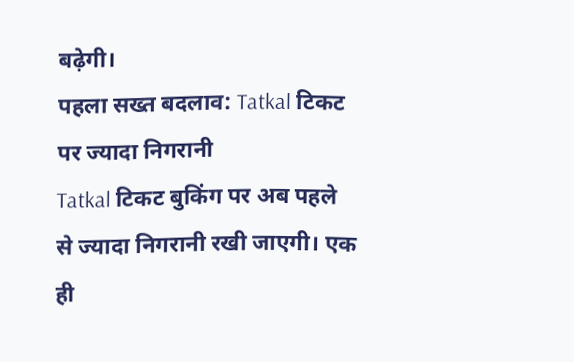बढ़ेगी।
पहला सख्त बदलाव: Tatkal टिकट पर ज्यादा निगरानी
Tatkal टिकट बुकिंग पर अब पहले से ज्यादा निगरानी रखी जाएगी। एक ही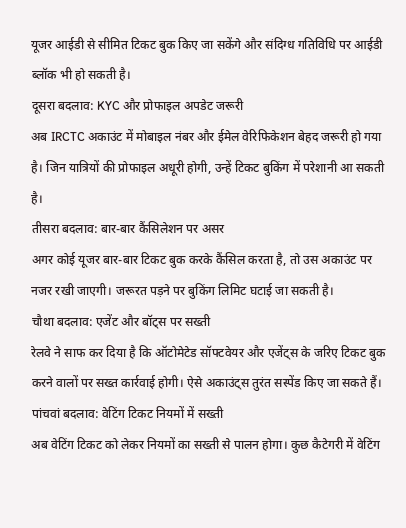यूजर आईडी से सीमित टिकट बुक किए जा सकेंगे और संदिग्ध गतिविधि पर आईडी ब्लॉक भी हो सकती है।
दूसरा बदलाव: KYC और प्रोफाइल अपडेट जरूरी
अब IRCTC अकाउंट में मोबाइल नंबर और ईमेल वेरिफिकेशन बेहद जरूरी हो गया है। जिन यात्रियों की प्रोफाइल अधूरी होगी, उन्हें टिकट बुकिंग में परेशानी आ सकती है।
तीसरा बदलाव: बार-बार कैंसिलेशन पर असर
अगर कोई यूजर बार-बार टिकट बुक करके कैंसिल करता है, तो उस अकाउंट पर नजर रखी जाएगी। जरूरत पड़ने पर बुकिंग लिमिट घटाई जा सकती है।
चौथा बदलाव: एजेंट और बॉट्स पर सख्ती
रेलवे ने साफ कर दिया है कि ऑटोमेटेड सॉफ्टवेयर और एजेंट्स के जरिए टिकट बुक करने वालों पर सख्त कार्रवाई होगी। ऐसे अकाउंट्स तुरंत सस्पेंड किए जा सकते हैं।
पांचवां बदलाव: वेटिंग टिकट नियमों में सख्ती
अब वेटिंग टिकट को लेकर नियमों का सख्ती से पालन होगा। कुछ कैटेगरी में वेटिंग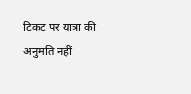टिकट पर यात्रा की अनुमति नहीं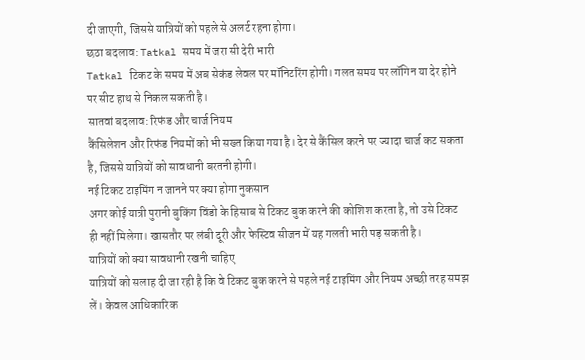दी जाएगी, जिससे यात्रियों को पहले से अलर्ट रहना होगा।
छठा बदलाव: Tatkal समय में जरा सी देरी भारी
Tatkal टिकट के समय में अब सेकंड लेवल पर मॉनिटरिंग होगी। गलत समय पर लॉगिन या देर होने पर सीट हाथ से निकल सकती है।
सातवां बदलाव: रिफंड और चार्ज नियम
कैंसिलेशन और रिफंड नियमों को भी सख्त किया गया है। देर से कैंसिल करने पर ज्यादा चार्ज कट सकता है, जिससे यात्रियों को सावधानी बरतनी होगी।
नई टिकट टाइमिंग न जानने पर क्या होगा नुकसान
अगर कोई यात्री पुरानी बुकिंग विंडो के हिसाब से टिकट बुक करने की कोशिश करता है, तो उसे टिकट ही नहीं मिलेगा। खासतौर पर लंबी दूरी और फेस्टिव सीजन में यह गलती भारी पड़ सकती है।
यात्रियों को क्या सावधानी रखनी चाहिए
यात्रियों को सलाह दी जा रही है कि वे टिकट बुक करने से पहले नई टाइमिंग और नियम अच्छी तरह समझ लें। केवल आधिकारिक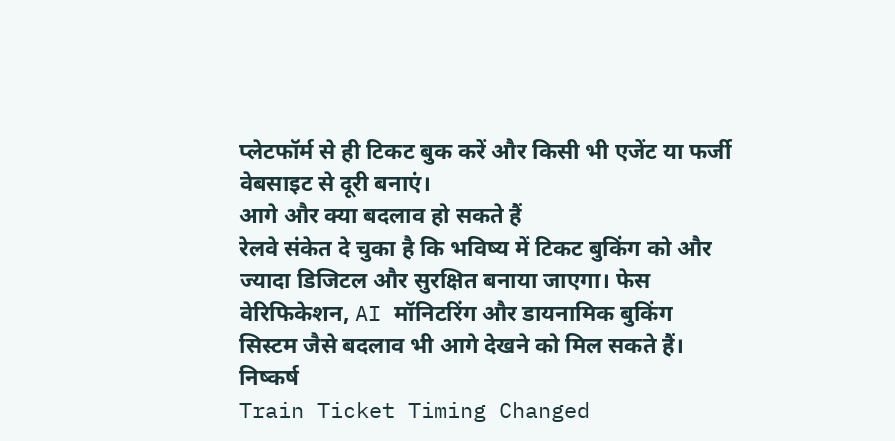प्लेटफॉर्म से ही टिकट बुक करें और किसी भी एजेंट या फर्जी वेबसाइट से दूरी बनाएं।
आगे और क्या बदलाव हो सकते हैं
रेलवे संकेत दे चुका है कि भविष्य में टिकट बुकिंग को और ज्यादा डिजिटल और सुरक्षित बनाया जाएगा। फेस वेरिफिकेशन, AI मॉनिटरिंग और डायनामिक बुकिंग सिस्टम जैसे बदलाव भी आगे देखने को मिल सकते हैं।
निष्कर्ष
Train Ticket Timing Changed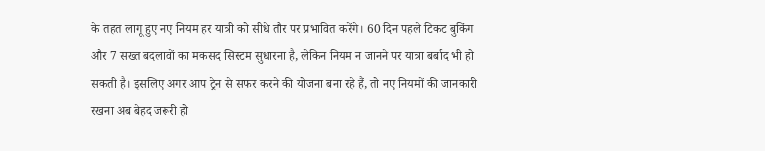के तहत लागू हुए नए नियम हर यात्री को सीधे तौर पर प्रभावित करेंगे। 60 दिन पहले टिकट बुकिंग और 7 सख्त बदलावों का मकसद सिस्टम सुधारना है, लेकिन नियम न जानने पर यात्रा बर्बाद भी हो सकती है। इसलिए अगर आप ट्रेन से सफर करने की योजना बना रहे हैं, तो नए नियमों की जानकारी रखना अब बेहद जरूरी हो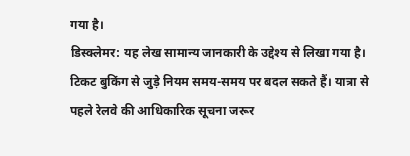गया है।
डिस्क्लेमर: यह लेख सामान्य जानकारी के उद्देश्य से लिखा गया है। टिकट बुकिंग से जुड़े नियम समय-समय पर बदल सकते हैं। यात्रा से पहले रेलवे की आधिकारिक सूचना जरूर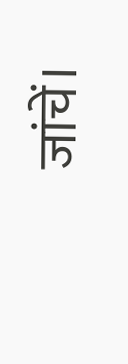जांचें।